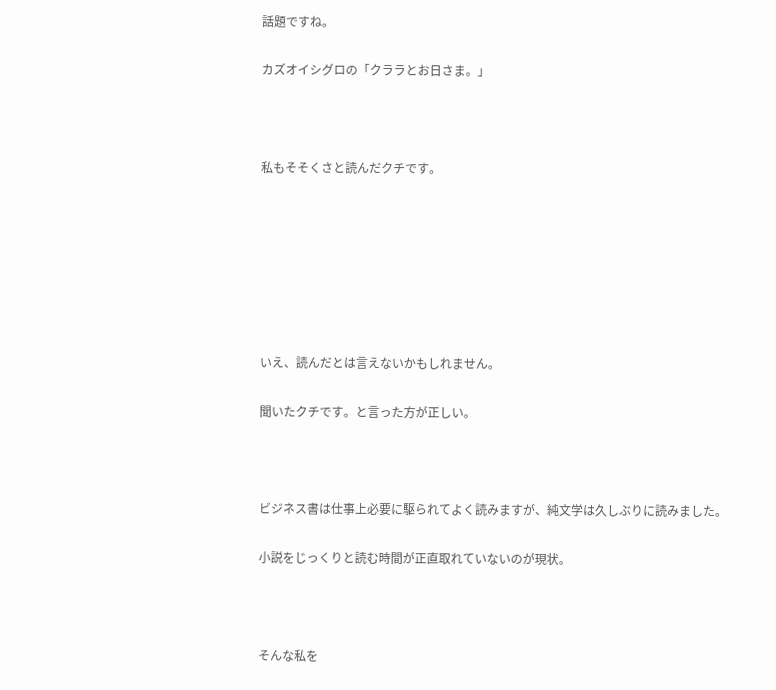話題ですね。

カズオイシグロの「クララとお日さま。」



私もそそくさと読んだクチです。







いえ、読んだとは言えないかもしれません。

聞いたクチです。と言った方が正しい。



ビジネス書は仕事上必要に駆られてよく読みますが、純文学は久しぶりに読みました。

小説をじっくりと読む時間が正直取れていないのが現状。



そんな私を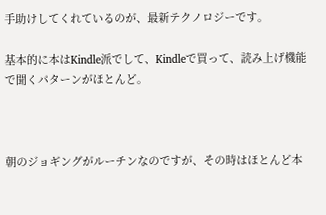手助けしてくれているのが、最新テクノロジーです。

基本的に本はKindle派でして、Kindleで買って、読み上げ機能で聞くパターンがほとんど。



朝のジョギングがルーチンなのですが、その時はほとんど本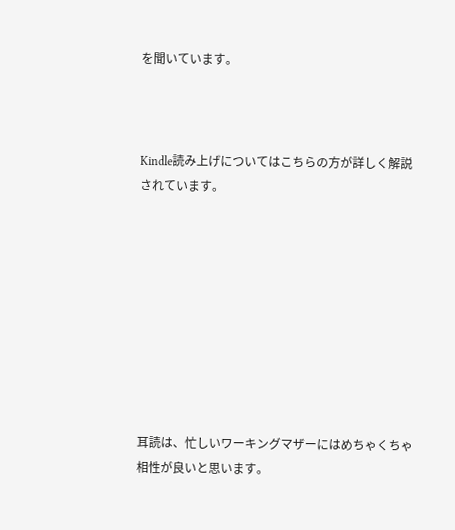を聞いています。



Kindle読み上げについてはこちらの方が詳しく解説されています。









耳読は、忙しいワーキングマザーにはめちゃくちゃ相性が良いと思います。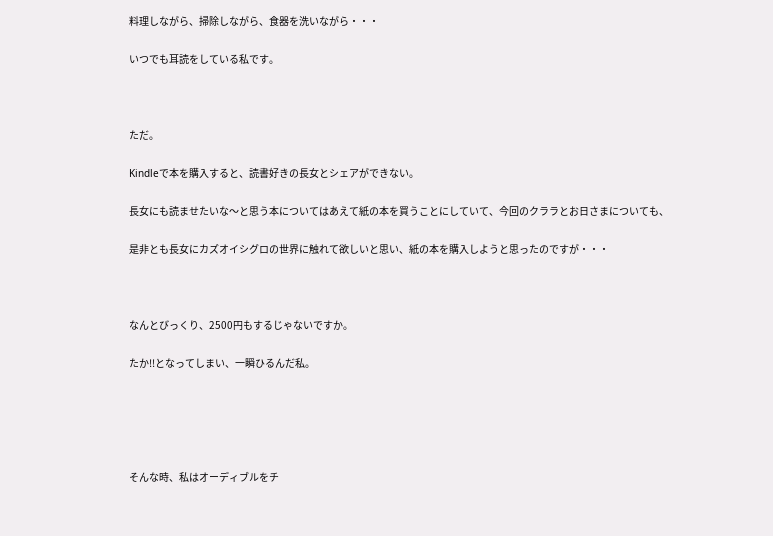料理しながら、掃除しながら、食器を洗いながら・・・

いつでも耳読をしている私です。



ただ。

Kindleで本を購入すると、読書好きの長女とシェアができない。

長女にも読ませたいな〜と思う本についてはあえて紙の本を買うことにしていて、今回のクララとお日さまについても、

是非とも長女にカズオイシグロの世界に触れて欲しいと思い、紙の本を購入しようと思ったのですが・・・



なんとびっくり、2500円もするじゃないですか。

たか!!となってしまい、一瞬ひるんだ私。





そんな時、私はオーディブルをチ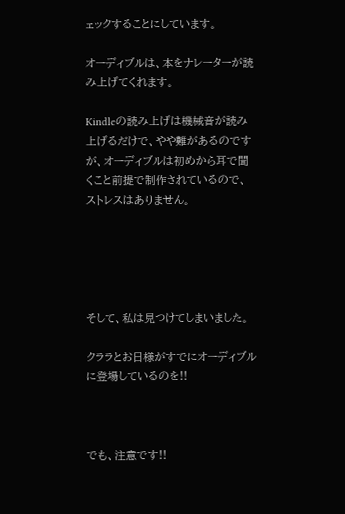ェックすることにしています。

オーディブルは、本をナレーターが読み上げてくれます。

Kindleの読み上げは機械音が読み上げるだけで、やや難があるのですが、オーディブルは初めから耳で聞くこと前提で制作されているので、ストレスはありません。





そして、私は見つけてしまいました。

クララとお日様がすでにオーディブルに登場しているのを!!



でも、注意です!!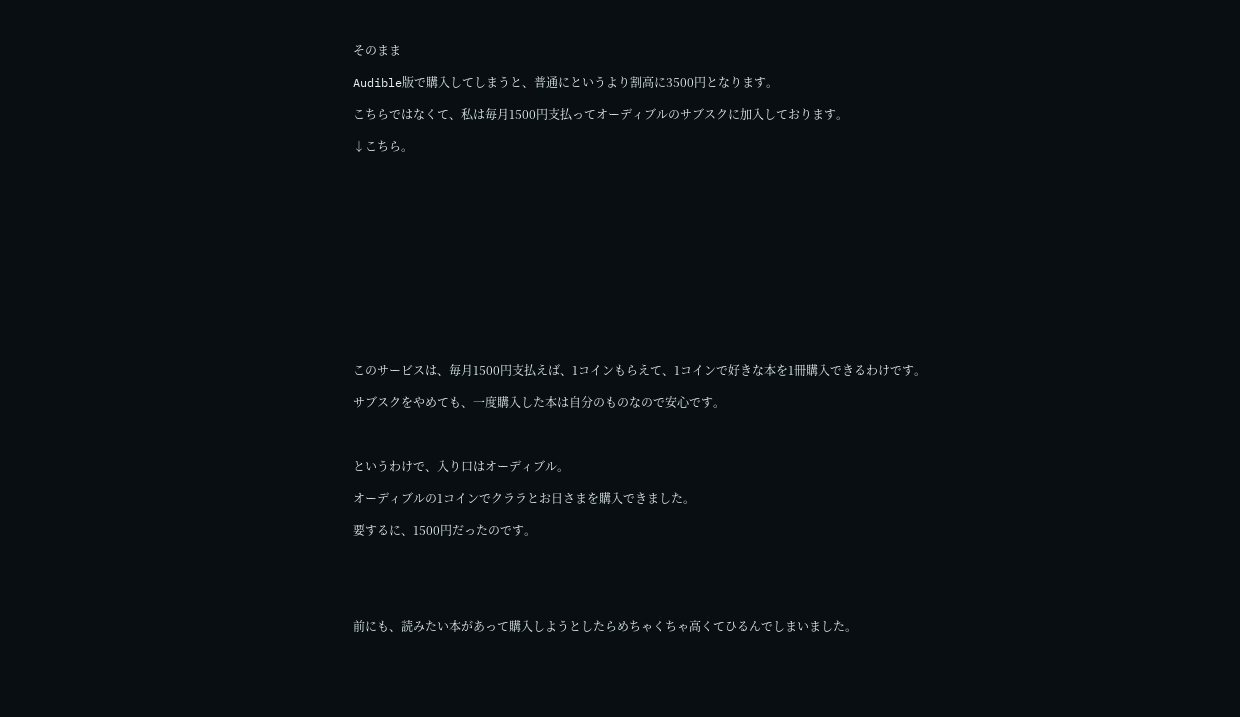そのまま

Audible版で購入してしまうと、普通にというより割高に3500円となります。

こちらではなくて、私は毎月1500円支払ってオーディブルのサブスクに加入しております。

↓こちら。













このサービスは、毎月1500円支払えば、1コインもらえて、1コインで好きな本を1冊購入できるわけです。

サブスクをやめても、一度購入した本は自分のものなので安心です。



というわけで、入り口はオーディブル。

オーディブルの1コインでクララとお日さまを購入できました。

要するに、1500円だったのです。





前にも、読みたい本があって購入しようとしたらめちゃくちゃ高くてひるんでしまいました。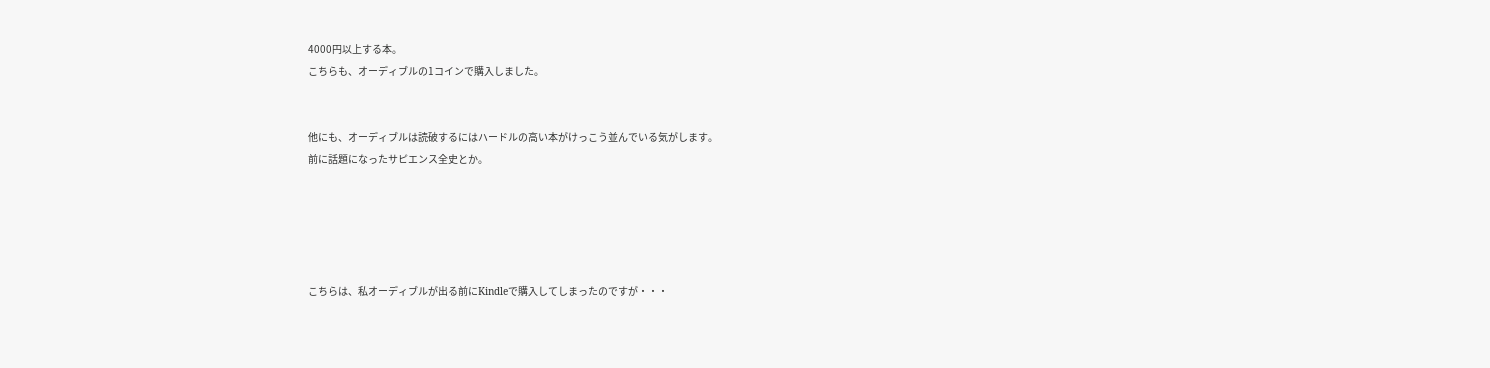4000円以上する本。
こちらも、オーディブルの1コインで購入しました。


他にも、オーディブルは読破するにはハードルの高い本がけっこう並んでいる気がします。
前に話題になったサピエンス全史とか。





こちらは、私オーディブルが出る前にKindleで購入してしまったのですが・・・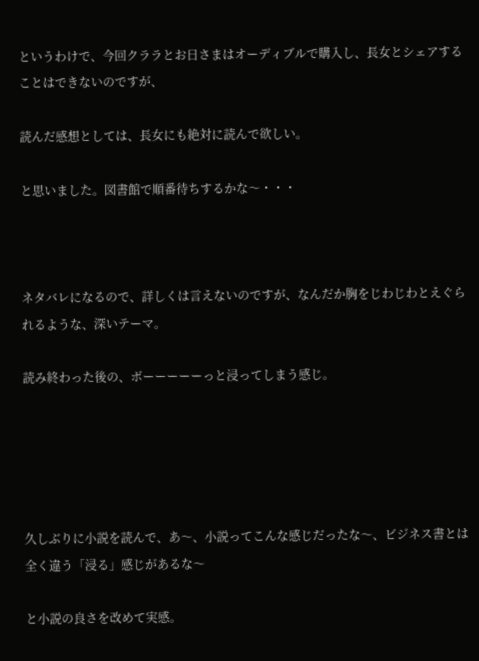というわけで、今回クララとお日さまはオーディブルで購入し、長女とシェアすることはできないのですが、

読んだ感想としては、長女にも絶対に読んで欲しい。

と思いました。図書館で順番待ちするかな〜・・・



ネタバレになるので、詳しくは言えないのですが、なんだか胸をじわじわとえぐられるような、深いテーマ。

読み終わった後の、ボーーーーーっと浸ってしまう感じ。





久しぶりに小説を読んで、あ〜、小説ってこんな感じだったな〜、ビジネス書とは全く違う「浸る」感じがあるな〜

と小説の良さを改めて実感。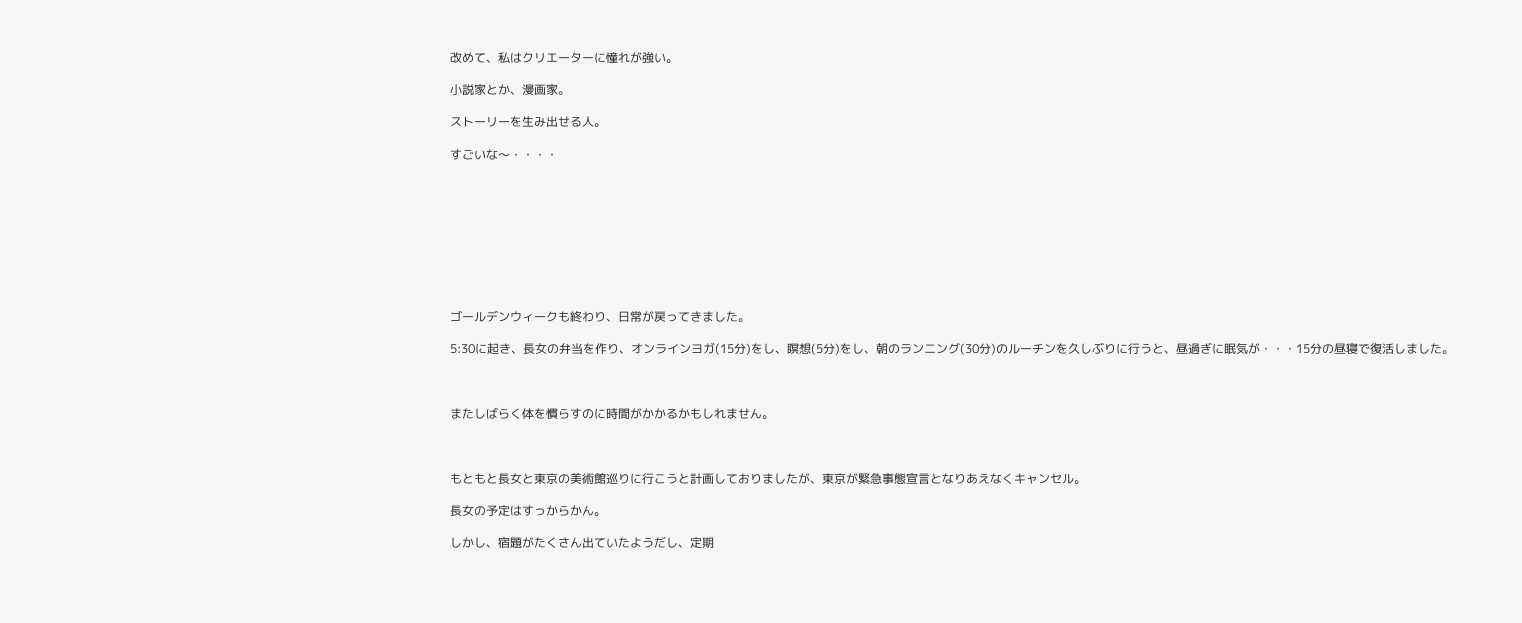改めて、私はクリエーターに憧れが強い。

小説家とか、漫画家。

ストーリーを生み出せる人。

すごいな〜・・・・









ゴールデンウィークも終わり、日常が戻ってきました。

5:30に起き、長女の弁当を作り、オンラインヨガ(15分)をし、瞑想(5分)をし、朝のランニング(30分)のルーチンを久しぶりに行うと、昼過ぎに眠気が・・・15分の昼寝で復活しました。



またしばらく体を慣らすのに時間がかかるかもしれません。



もともと長女と東京の美術館巡りに行こうと計画しておりましたが、東京が緊急事態宣言となりあえなくキャンセル。

長女の予定はすっからかん。

しかし、宿題がたくさん出ていたようだし、定期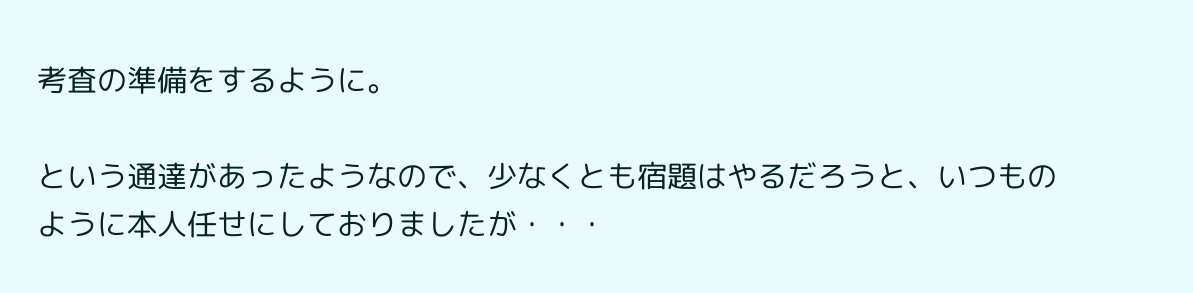考査の準備をするように。

という通達があったようなので、少なくとも宿題はやるだろうと、いつものように本人任せにしておりましたが・・・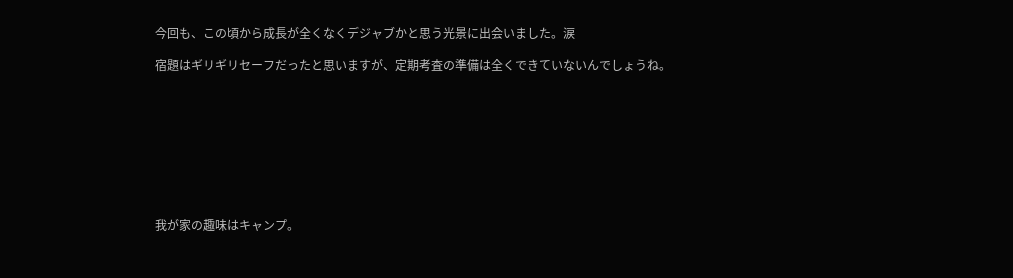今回も、この頃から成長が全くなくデジャブかと思う光景に出会いました。涙

宿題はギリギリセーフだったと思いますが、定期考査の準備は全くできていないんでしょうね。









我が家の趣味はキャンプ。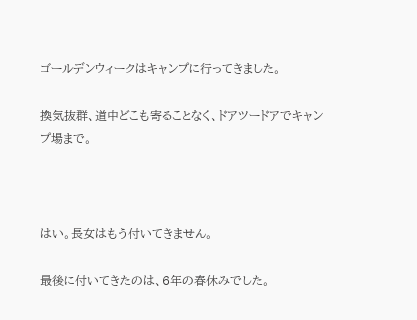ゴールデンウィークはキャンプに行ってきました。

換気抜群、道中どこも寄ることなく、ドアツードアでキャンプ場まで。



はい。長女はもう付いてきません。

最後に付いてきたのは、6年の春休みでした。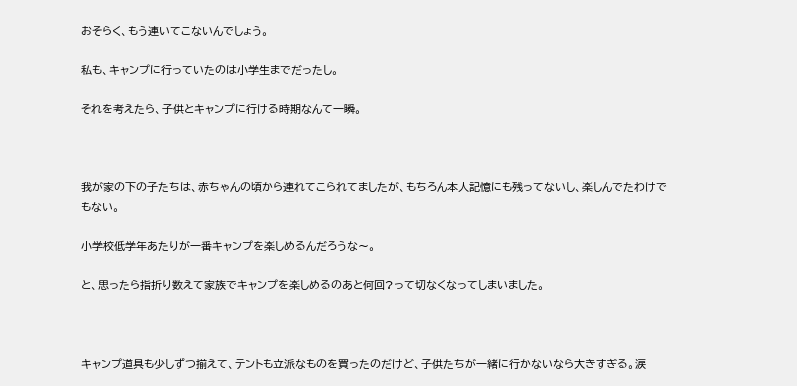おそらく、もう連いてこないんでしょう。

私も、キャンプに行っていたのは小学生までだったし。

それを考えたら、子供とキャンプに行ける時期なんて一瞬。



我が家の下の子たちは、赤ちゃんの頃から連れてこられてましたが、もちろん本人記憶にも残ってないし、楽しんでたわけでもない。

小学校低学年あたりが一番キャンプを楽しめるんだろうな〜。

と、思ったら指折り数えて家族でキャンプを楽しめるのあと何回?って切なくなってしまいました。



キャンプ道具も少しずつ揃えて、テントも立派なものを買ったのだけど、子供たちが一緒に行かないなら大きすぎる。涙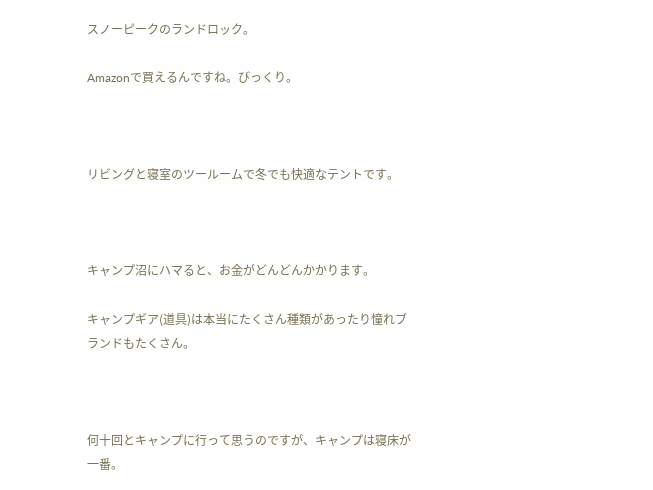スノーピークのランドロック。

Amazonで買えるんですね。びっくり。



リビングと寝室のツールームで冬でも快適なテントです。



キャンプ沼にハマると、お金がどんどんかかります。

キャンプギア(道具)は本当にたくさん種類があったり憧れブランドもたくさん。



何十回とキャンプに行って思うのですが、キャンプは寝床が一番。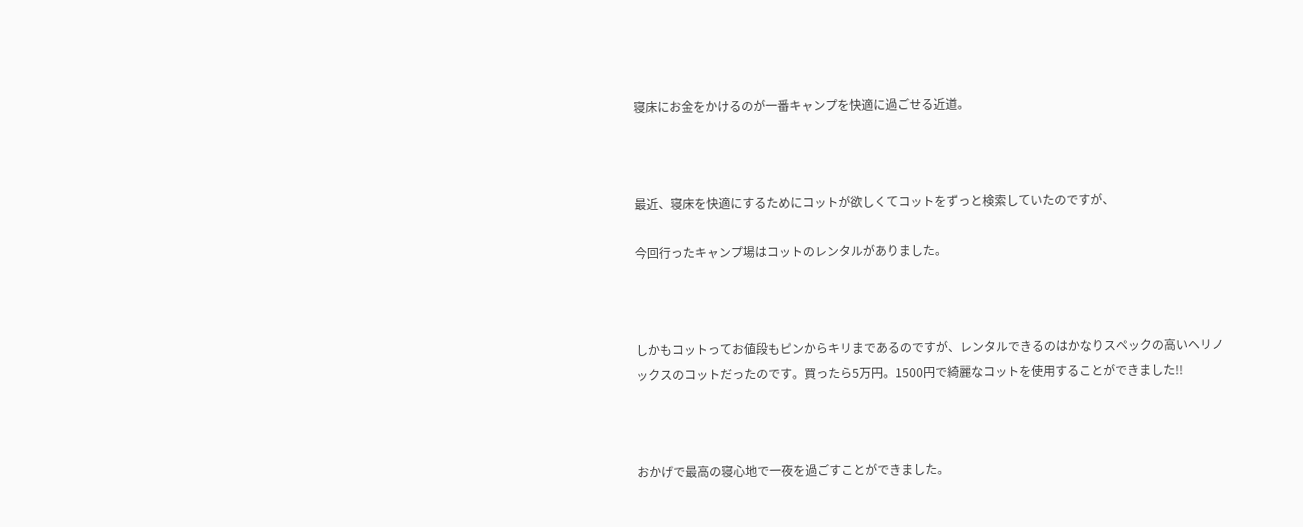寝床にお金をかけるのが一番キャンプを快適に過ごせる近道。



最近、寝床を快適にするためにコットが欲しくてコットをずっと検索していたのですが、

今回行ったキャンプ場はコットのレンタルがありました。



しかもコットってお値段もピンからキリまであるのですが、レンタルできるのはかなりスペックの高いヘリノックスのコットだったのです。買ったら5万円。1500円で綺麗なコットを使用することができました!!



おかげで最高の寝心地で一夜を過ごすことができました。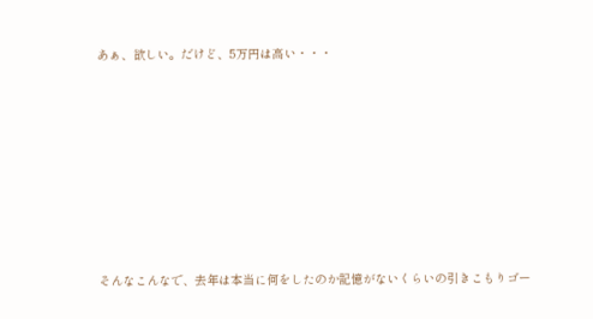あぁ、欲しい。だけど、5万円は高い・・・













そんなこんなで、去年は本当に何をしたのか記憶がないくらいの引きこもりゴー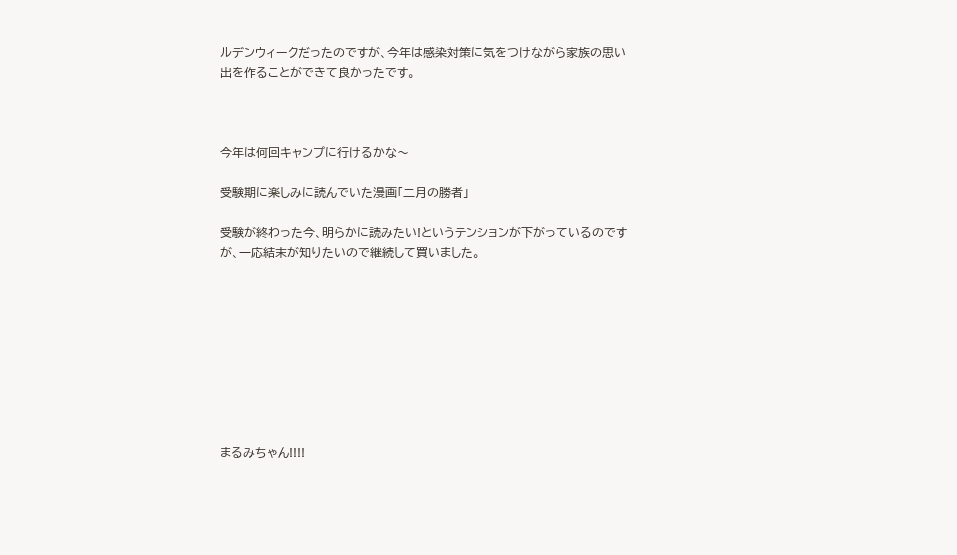ルデンウィークだったのですが、今年は感染対策に気をつけながら家族の思い出を作ることができて良かったです。



今年は何回キャンプに行けるかな〜

受験期に楽しみに読んでいた漫画「二月の勝者」

受験が終わった今、明らかに読みたい!というテンションが下がっているのですが、一応結末が知りたいので継続して買いました。









まるみちゃん!!!!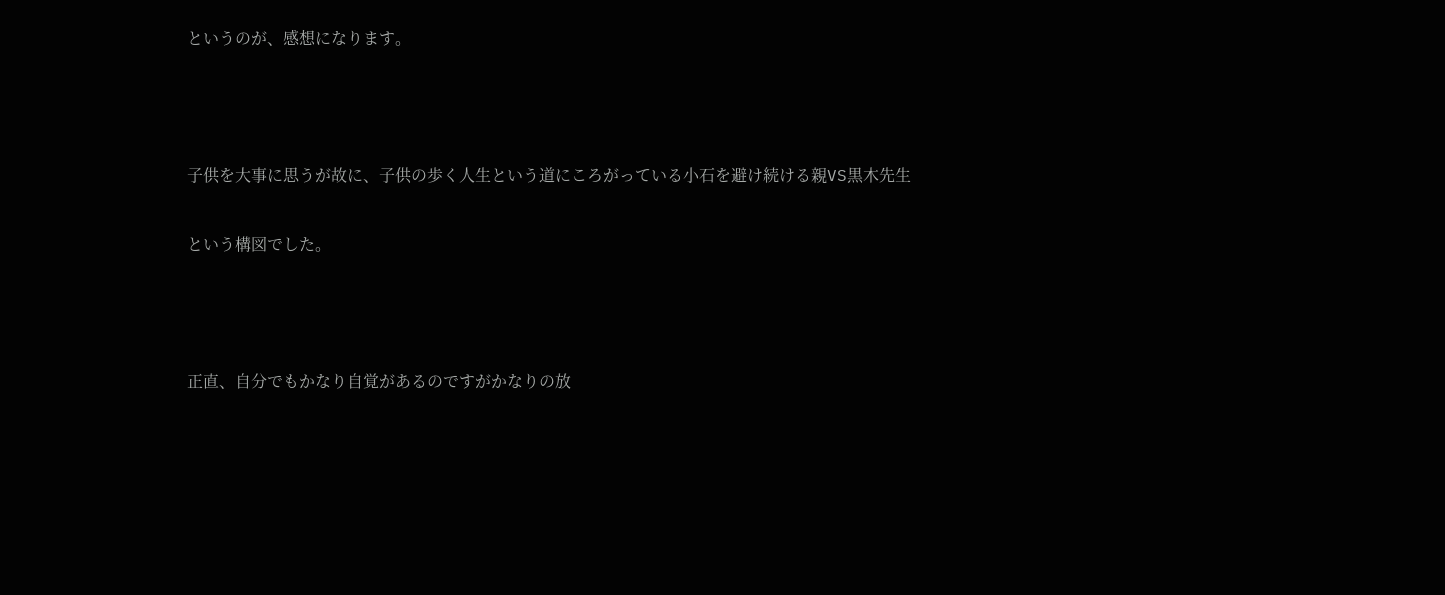というのが、感想になります。



子供を大事に思うが故に、子供の歩く人生という道にころがっている小石を避け続ける親VS黒木先生

という構図でした。



正直、自分でもかなり自覚があるのですがかなりの放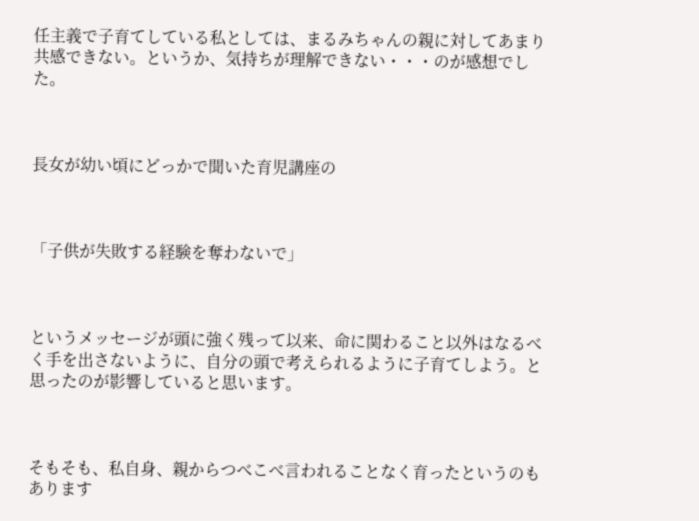任主義で子育てしている私としては、まるみちゃんの親に対してあまり共感できない。というか、気持ちが理解できない・・・のが感想でした。



長女が幼い頃にどっかで聞いた育児講座の



「子供が失敗する経験を奪わないで」



というメッセージが頭に強く残って以来、命に関わること以外はなるべく手を出さないように、自分の頭で考えられるように子育てしよう。と思ったのが影響していると思います。



そもそも、私自身、親からつべこべ言われることなく育ったというのもあります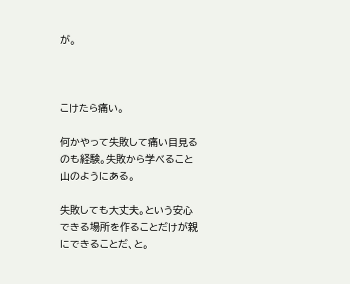が。



こけたら痛い。

何かやって失敗して痛い目見るのも経験。失敗から学べること山のようにある。

失敗しても大丈夫。という安心できる場所を作ることだけが親にできることだ、と。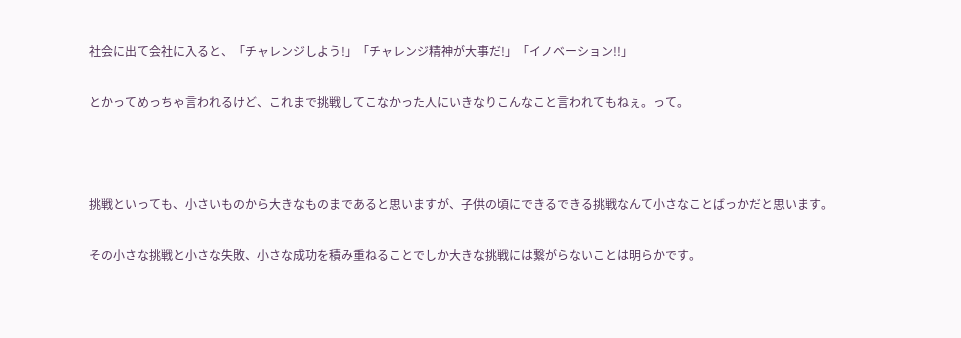社会に出て会社に入ると、「チャレンジしよう!」「チャレンジ精神が大事だ!」「イノベーション!!」

とかってめっちゃ言われるけど、これまで挑戦してこなかった人にいきなりこんなこと言われてもねぇ。って。



挑戦といっても、小さいものから大きなものまであると思いますが、子供の頃にできるできる挑戦なんて小さなことばっかだと思います。

その小さな挑戦と小さな失敗、小さな成功を積み重ねることでしか大きな挑戦には繋がらないことは明らかです。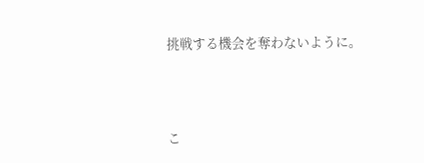挑戦する機会を奪わないように。



こ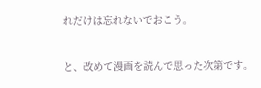れだけは忘れないでおこう。

と、改めて漫画を読んで思った次第です。